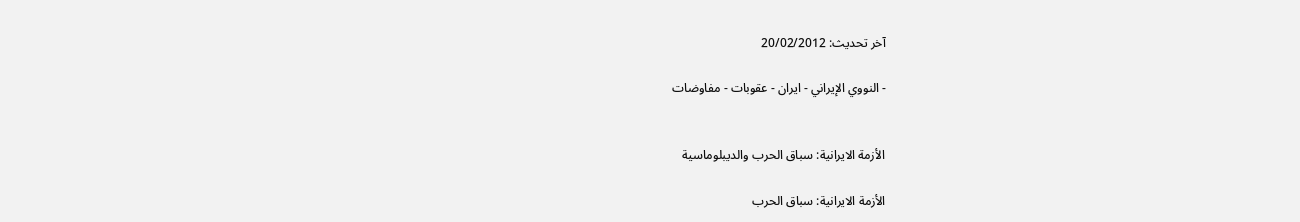آخر تحديث: 20/02/2012

- النووي الإيراني - ايران - عقوبات - مفاوضات


الأزمة الايرانية: سباق الحرب والديبلوماسية

الأزمة الايرانية: سباق الحرب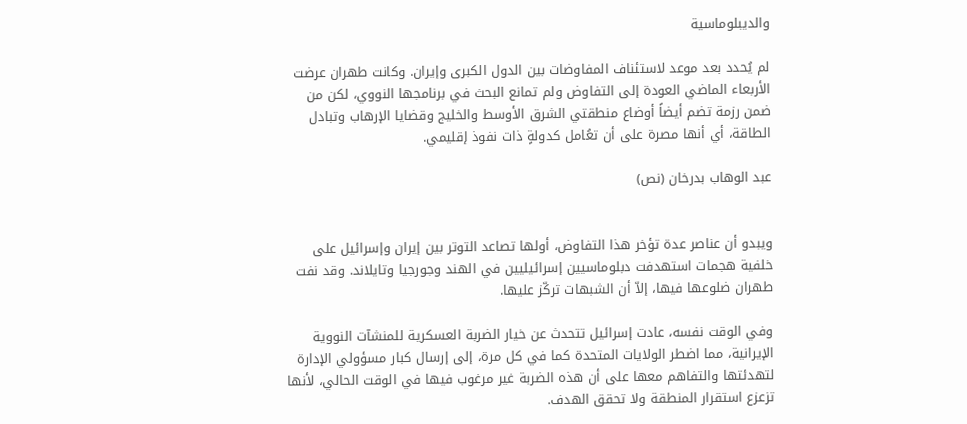والديبلوماسية

لم يُحدد بعد موعد لاستئناف المفاوضات بين الدول الكبرى وإيران. وكانت طهران عرضت الأربعاء الماضي العودة إلى التفاوض ولم تمانع البحث في برنامجها النووي، لكن من ضمن رزمة تضم أيضاً أوضاع منطقتي الشرق الأوسط والخليج وقضايا الإرهاب وتبادل الطاقة، أي أنها مصرة على أن تعُامل كدولةٍ ذات نفوذ إقليمي.

عبد الوهاب بدرخان (نص)


ويبدو أن عناصر عدة تؤخر هذا التفاوض، أولها تصاعد التوتر بين إيران وإسرائيل على خلفية هجمات استهدفت دبلوماسيين إسرائيليين في الهند وجورجيا وتايلاند. وقد نفت طهران ضلوعها فيها، إلاّ أن الشبهات تركّز عليها.

وفي الوقت نفسه، عادت إسرائيل تتحدث عن خيار الضربة العسكرية للمنشآت النووية الإيرانية، مما اضطر الولايات المتحدة كما في كل مرة، إلى إرسال كبار مسؤولي الإدارة لتهدئتها والتفاهم معها على أن هذه الضربة غير مرغوب فيها في الوقت الحالي، لأنها تزعزع استقرار المنطقة ولا تحقق الهدف.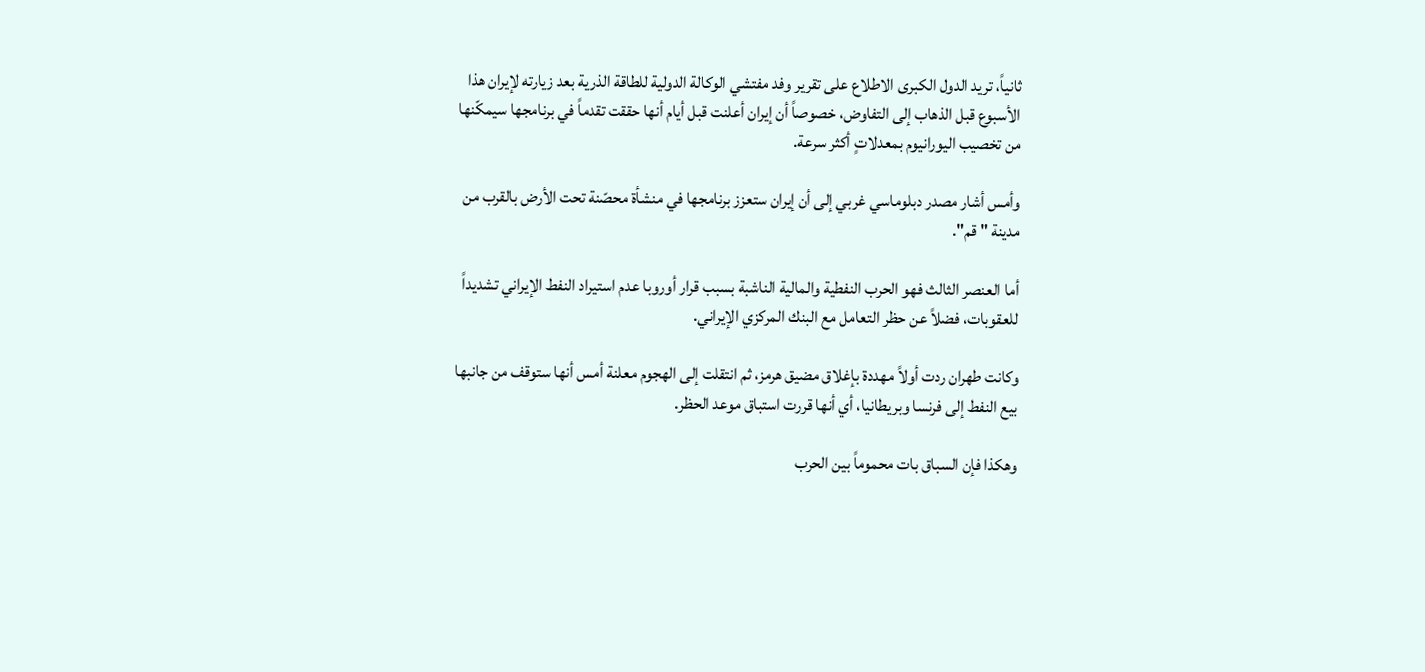ثانياً، تريد الدول الكبرى الاطلاع على تقرير وفد مفتشي الوكالة الدولية للطاقة الذرية بعد زيارته لإيران هذا الأسبوع قبل الذهاب إلى التفاوض، خصوصاً أن إيران أعلنت قبل أيام أنها حققت تقدماً في برنامجها سيمكّنها من تخصيب اليورانيوم بمعدلاتٍ أكثر سرعة.

وأمس أشار مصدر دبلوماسي غربي إلى أن إيران ستعزز برنامجها في منشأة محصّنة تحت الأرض بالقرب من مدينة " قم".

أما العنصر الثالث فهو الحرب النفطية والمالية الناشبة بسبب قرار أوروبا عدم استيراد النفط الإيراني تشديداً للعقوبات، فضلاً عن حظر التعامل مع البنك المركزي الإيراني.

وكانت طهران ردت أولاً مهددة بإغلاق مضيق هرمز، ثم انتقلت إلى الهجوم معلنة أمس أنها ستوقف من جانبها بيع النفط إلى فرنسا وبريطانيا، أي أنها قررت استباق موعد الحظر.

وهكذا فإن السباق بات محموماً بين الحرب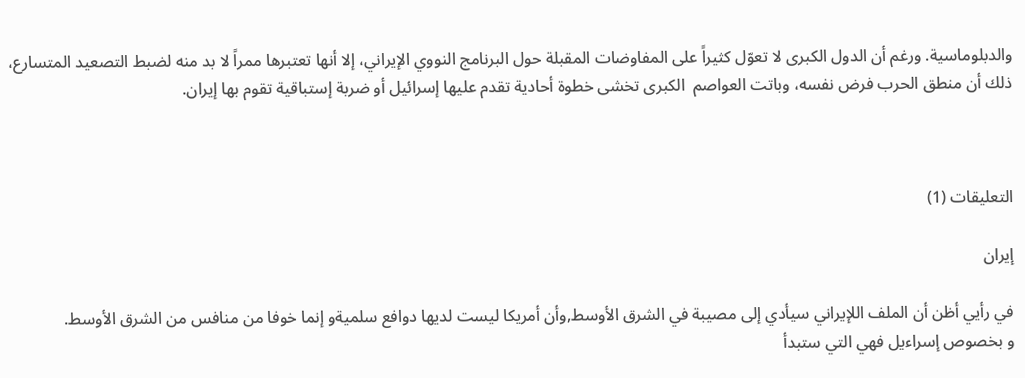والدبلوماسية. ورغم أن الدول الكبرى لا تعوّل كثيراً على المفاوضات المقبلة حول البرنامج النووي الإيراني، إلا أنها تعتبرها ممراً لا بد منه لضبط التصعيد المتسارع، ذلك أن منطق الحرب فرض نفسه، وباتت العواصم  الكبرى تخشى خطوة أحادية تقدم عليها إسرائيل أو ضربة إستباقية تقوم بها إيران.



التعليقات (1)

إيران

في رأيي أظن أن الملف اللإيراني سيأدي إلى مصيبة في الشرق الأوسط,وأن أمريكا ليست لديها دوافع سلميةو إنما خوفا من منافس من الشرق الأوسط.
و بخصوص إسراءيل فهي التي ستبدأ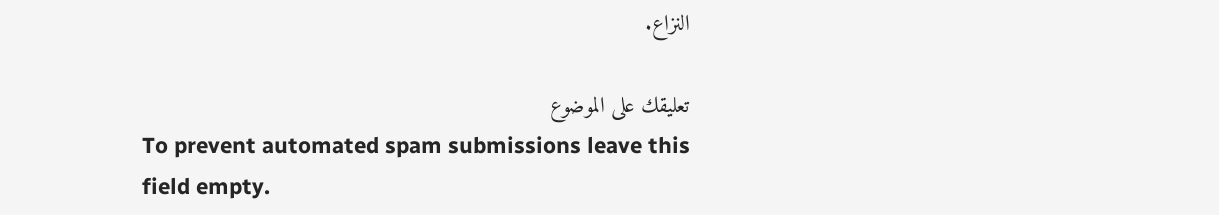النزاع.

تعليقك على الموضوع
To prevent automated spam submissions leave this field empty.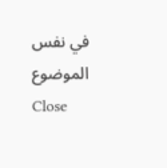في نفس الموضوع
Close